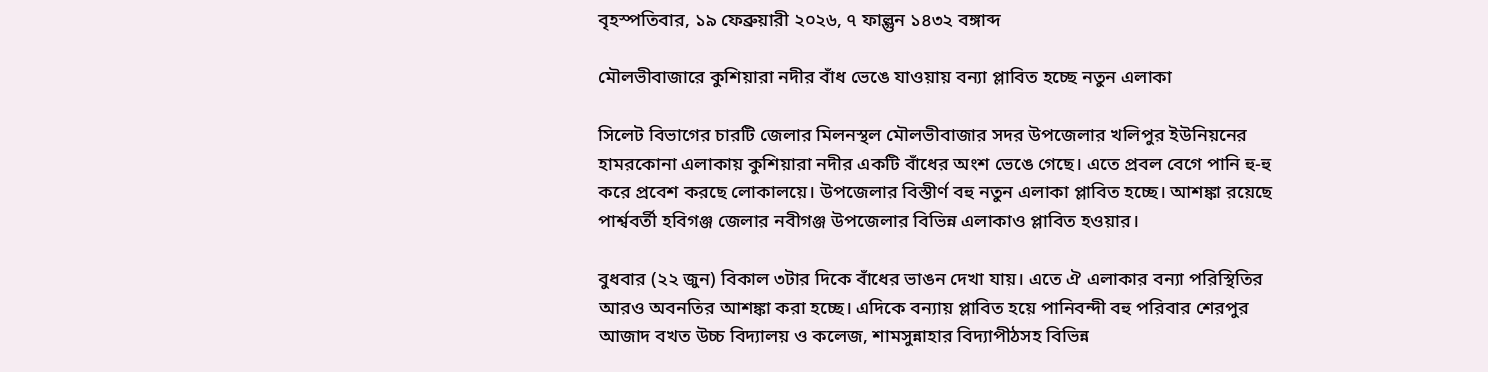বৃহস্পতিবার, ১৯ ফেব্রুয়ারী ২০২৬, ৭ ফাল্গুন ১৪৩২ বঙ্গাব্দ

মৌলভীবাজারে কুশিয়ারা নদীর বাঁধ ভেঙে যাওয়ায় বন্যা প্লাবিত হচ্ছে নতুন এলাকা

সিলেট বিভাগের চারটি জেলার মিলনস্থল মৌলভীবাজার সদর উপজেলার খলিপুর ইউনিয়নের হামরকোনা এলাকায় কুশিয়ারা নদীর একটি বাঁধের অংশ ভেঙে গেছে। এতে প্রবল বেগে পানি হু-হু করে প্রবেশ করছে লোকালয়ে। উপজেলার বিস্তীর্ণ বহু নতুন এলাকা প্লাবিত হচ্ছে। আশঙ্কা রয়েছে পার্শ্ববর্তী হবিগঞ্জ জেলার নবীগঞ্জ উপজেলার বিভিন্ন এলাকাও প্লাবিত হওয়ার।

বুধবার (২২ জুন) বিকাল ৩টার দিকে বাঁধের ভাঙন দেখা যায়। এতে ঐ এলাকার বন্যা পরিস্থিতির আরও অবনতির আশঙ্কা করা হচ্ছে। এদিকে বন্যায় প্লাবিত হয়ে পানিবন্দী বহু পরিবার শেরপুর আজাদ বখত উচ্চ বিদ্যালয় ও কলেজ, শামসুন্নাহার বিদ্যাপীঠসহ বিভিন্ন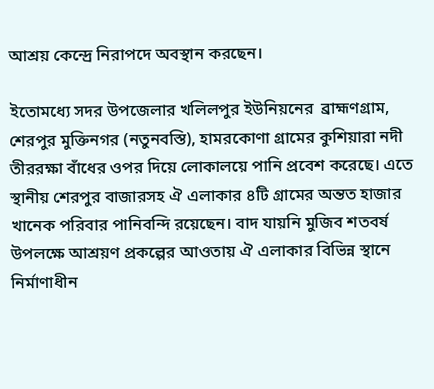আশ্রয় কেন্দ্রে নিরাপদে অবস্থান করছেন।

ইতোমধ্যে সদর উপজেলার খলিলপুর ইউনিয়নের  ব্রাহ্মণগ্রাম, শেরপুর মুক্তিনগর (নতুনবস্তি), হামরকোণা গ্রামের কুশিয়ারা নদী তীররক্ষা বাঁধের ওপর দিয়ে লোকালয়ে পানি প্রবেশ করেছে। এতে স্থানীয় শেরপুর বাজারসহ ঐ এলাকার ৪টি গ্রামের অন্তত হাজার খানেক পরিবার পানিবন্দি রয়েছেন। বাদ যায়নি মুজিব শতবর্ষ উপলক্ষে আশ্রয়ণ প্রকল্পের আওতায় ঐ এলাকার বিভিন্ন স্থানে নির্মাণাধীন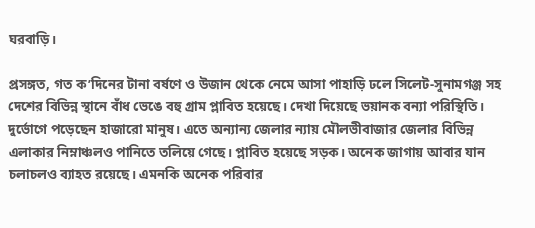ঘরবাড়ি।

প্রসঙ্গত, গত ক’দিনের টানা বর্ষণে ও উজান থেকে নেমে আসা পাহাড়ি ঢলে সিলেট-সুনামগঞ্জ সহ দেশের বিভিন্ন স্থানে বাঁধ ভেঙে বহু গ্রাম প্লাবিত হয়েছে। দেখা দিয়েছে ভয়ানক বন্যা পরিস্থিতি। দুর্ভোগে পড়েছেন হাজারো মানুষ। এতে অন্যান্য জেলার ন্যায় মৌলভীবাজার জেলার বিভিন্ন এলাকার নিম্নাঞ্চলও পানিতে তলিয়ে গেছে। প্লাবিত হয়েছে সড়ক। অনেক জাগায় আবার যান চলাচলও ব্যাহত রয়েছে। এমনকি অনেক পরিবার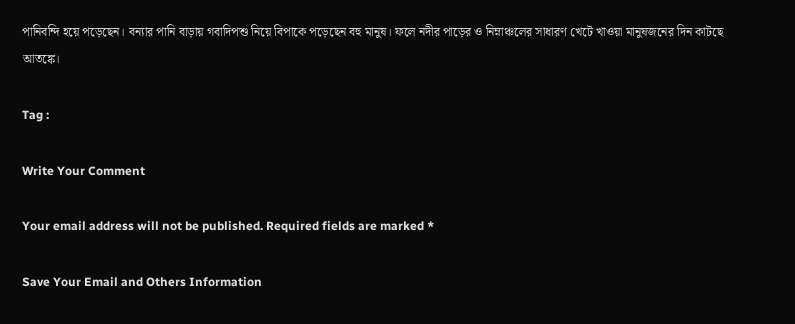পানিবন্দি হয়ে পড়েছেন। বন্যার পানি বাড়ায় গবাদিপশু নিয়ে বিপাকে পড়েছেন বহু মানুষ। ফলে নদীর পাড়ের ও নিম্নাঞ্চলের সাধারণ খেটে খাওয়া মানুষজনের দিন কাটছে আতঙ্কে।

Tag :

Write Your Comment

Your email address will not be published. Required fields are marked *

Save Your Email and Others Information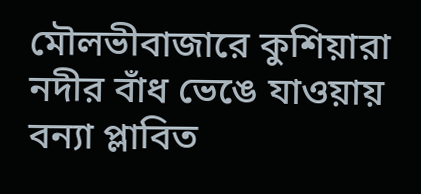মৌলভীবাজারে কুশিয়ারা নদীর বাঁধ ভেঙে যাওয়ায় বন্যা প্লাবিত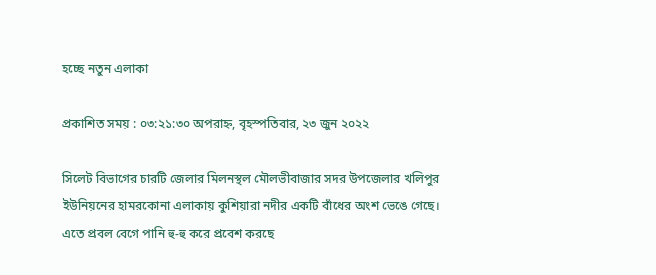হচ্ছে নতুন এলাকা

প্রকাশিত সময় : ০৩:২১:৩০ অপরাহ্ন, বৃহস্পতিবার, ২৩ জুন ২০২২

সিলেট বিভাগের চারটি জেলার মিলনস্থল মৌলভীবাজার সদর উপজেলার খলিপুর ইউনিয়নের হামরকোনা এলাকায় কুশিয়ারা নদীর একটি বাঁধের অংশ ভেঙে গেছে। এতে প্রবল বেগে পানি হু-হু করে প্রবেশ করছে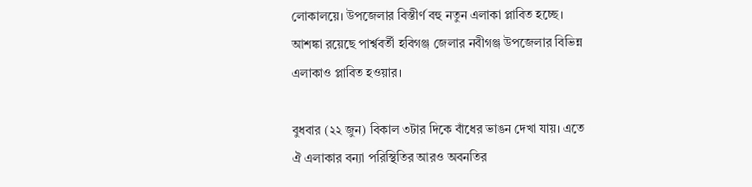লোকালয়ে। উপজেলার বিস্তীর্ণ বহু নতুন এলাকা প্লাবিত হচ্ছে। আশঙ্কা রয়েছে পার্শ্ববর্তী হবিগঞ্জ জেলার নবীগঞ্জ উপজেলার বিভিন্ন এলাকাও প্লাবিত হওয়ার।

বুধবার (২২ জুন) বিকাল ৩টার দিকে বাঁধের ভাঙন দেখা যায়। এতে ঐ এলাকার বন্যা পরিস্থিতির আরও অবনতির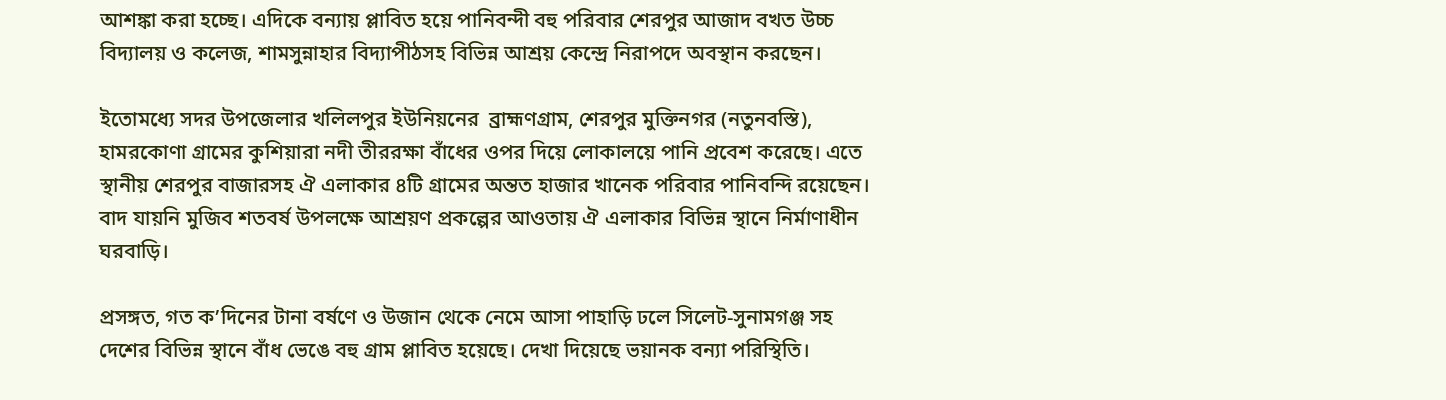আশঙ্কা করা হচ্ছে। এদিকে বন্যায় প্লাবিত হয়ে পানিবন্দী বহু পরিবার শেরপুর আজাদ বখত উচ্চ বিদ্যালয় ও কলেজ, শামসুন্নাহার বিদ্যাপীঠসহ বিভিন্ন আশ্রয় কেন্দ্রে নিরাপদে অবস্থান করছেন।

ইতোমধ্যে সদর উপজেলার খলিলপুর ইউনিয়নের  ব্রাহ্মণগ্রাম, শেরপুর মুক্তিনগর (নতুনবস্তি), হামরকোণা গ্রামের কুশিয়ারা নদী তীররক্ষা বাঁধের ওপর দিয়ে লোকালয়ে পানি প্রবেশ করেছে। এতে স্থানীয় শেরপুর বাজারসহ ঐ এলাকার ৪টি গ্রামের অন্তত হাজার খানেক পরিবার পানিবন্দি রয়েছেন। বাদ যায়নি মুজিব শতবর্ষ উপলক্ষে আশ্রয়ণ প্রকল্পের আওতায় ঐ এলাকার বিভিন্ন স্থানে নির্মাণাধীন ঘরবাড়ি।

প্রসঙ্গত, গত ক’দিনের টানা বর্ষণে ও উজান থেকে নেমে আসা পাহাড়ি ঢলে সিলেট-সুনামগঞ্জ সহ দেশের বিভিন্ন স্থানে বাঁধ ভেঙে বহু গ্রাম প্লাবিত হয়েছে। দেখা দিয়েছে ভয়ানক বন্যা পরিস্থিতি।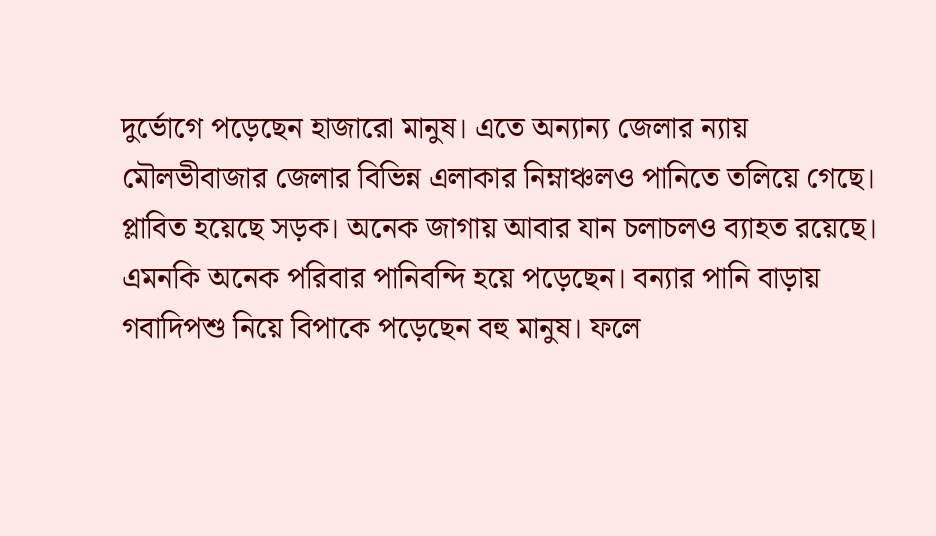দুর্ভোগে পড়েছেন হাজারো মানুষ। এতে অন্যান্য জেলার ন্যায় মৌলভীবাজার জেলার বিভিন্ন এলাকার নিম্নাঞ্চলও পানিতে তলিয়ে গেছে। প্লাবিত হয়েছে সড়ক। অনেক জাগায় আবার যান চলাচলও ব্যাহত রয়েছে। এমনকি অনেক পরিবার পানিবন্দি হয়ে পড়েছেন। বন্যার পানি বাড়ায় গবাদিপশু নিয়ে বিপাকে পড়েছেন বহু মানুষ। ফলে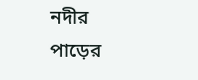নদীর পাড়ের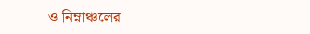ও নিম্নাঞ্চলের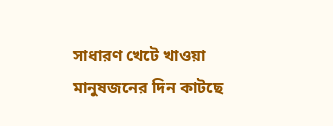সাধারণ খেটে খাওয়া মানুষজনের দিন কাটছে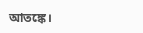আতঙ্কে।